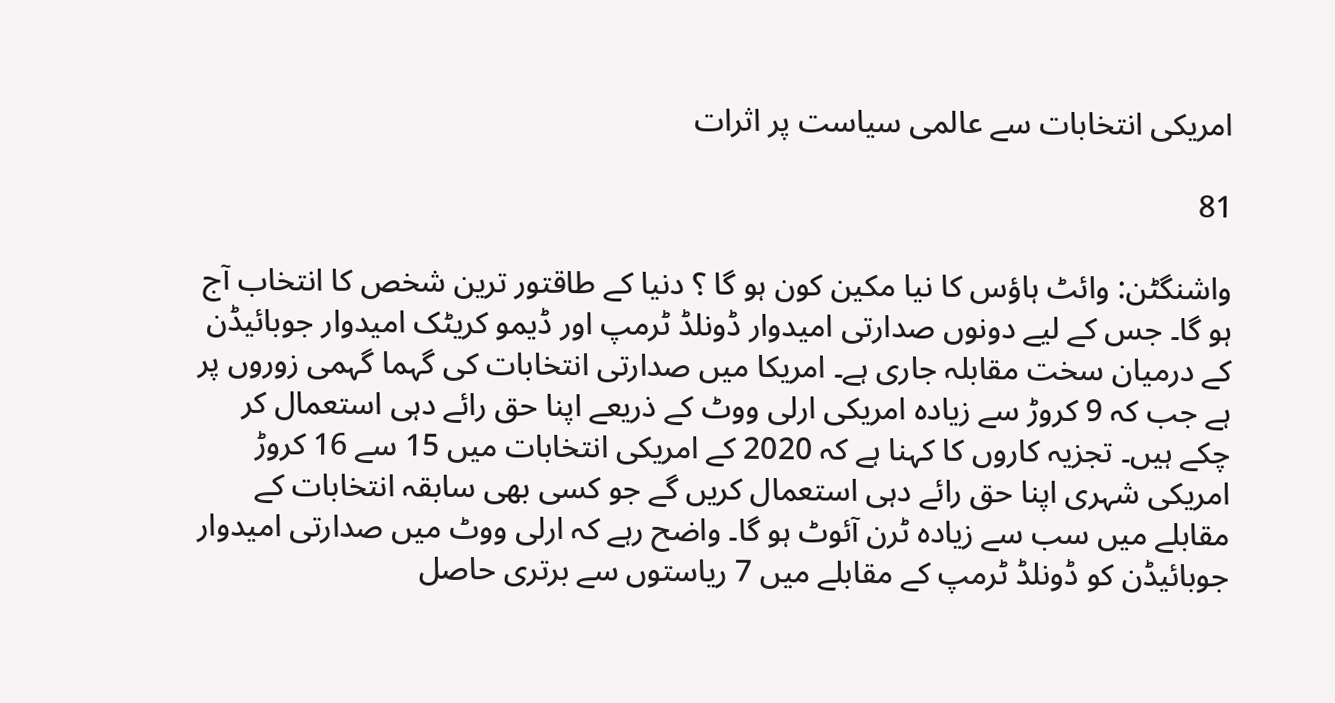امریکی انتخابات سے عالمی سیاست پر اثرات

81

واشنگٹن: وائٹ ہاؤس کا نیا مکین کون ہو گا ؟ دنیا کے طاقتور ترین شخص کا انتخاب آج ہو گا۔ جس کے لیے دونوں صدارتی امیدوار ڈونلڈ ٹرمپ اور ڈیمو کریٹک امیدوار جوبائیڈن کے درمیان سخت مقابلہ جاری ہے۔ امریکا میں صدارتی انتخابات کی گہما گہمی زوروں پر ہے جب کہ 9 کروڑ سے زیادہ امریکی ارلی ووٹ کے ذریعے اپنا حق رائے دہی استعمال کر چکے ہیں۔ تجزیہ کاروں کا کہنا ہے کہ 2020 کے امریکی انتخابات میں 15 سے 16 کروڑ امریکی شہری اپنا حق رائے دہی استعمال کریں گے جو کسی بھی سابقہ انتخابات کے مقابلے میں سب سے زیادہ ٹرن آئوٹ ہو گا۔ واضح رہے کہ ارلی ووٹ میں صدارتی امیدوار جوبائیڈن کو ڈونلڈ ٹرمپ کے مقابلے میں 7 ریاستوں سے برتری حاصل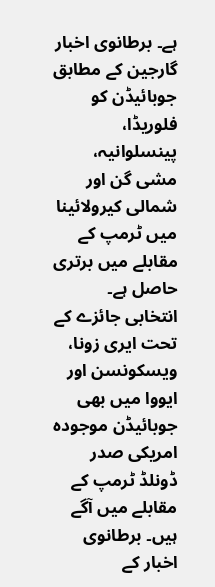ہے۔ برطانوی اخبار گارجین کے مطابق جوبائیڈن کو فلوریڈا، پینسلوانیہ، مشی گن اور شمالی کیرولائینا میں ٹرمپ کے مقابلے میں برتری حاصل ہے۔ انتخابی جائزے کے تحت ایری زونا، ویسکونسن اور ایووا میں بھی جوبائیڈن موجودہ امریکی صدر ڈونلڈ ٹرمپ کے مقابلے میں آگے ہیں۔ برطانوی اخبار کے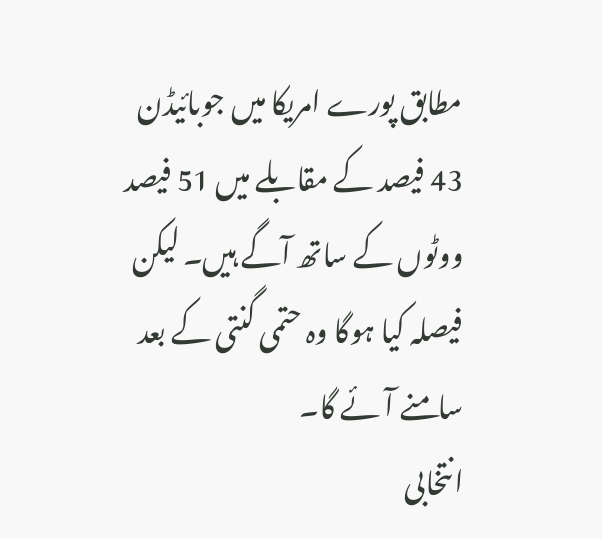مطابق پورے امریکا میں جوبائیڈن 43 فیصد کے مقابلے میں 51 فیصد ووٹوں کے ساتھ آگے ہیں۔ لیکن فیصلہ کیا ہوگا وہ حتمی گنتی کے بعد سامنے آئے گا۔
انتخابی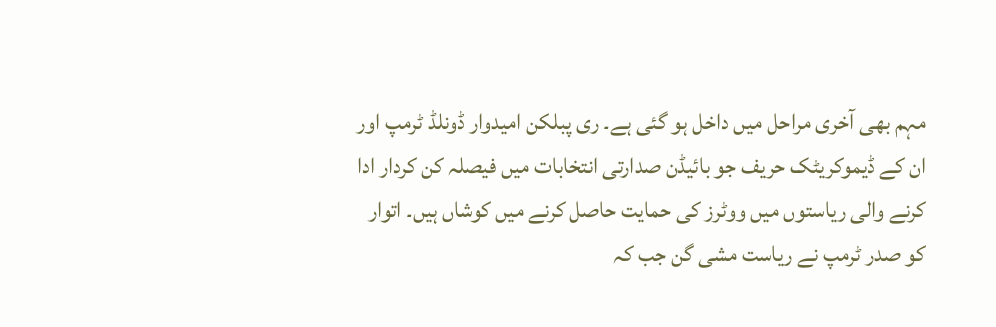مہم بھی آخری مراحل میں داخل ہو گئی ہے۔ ری پبلکن امیدوار ڈونلڈ ٹرمپ اور ان کے ڈیموکریٹک حریف جو بائیڈن صدارتی انتخابات میں فیصلہ کن کردار ادا کرنے والی ریاستوں میں ووٹرز کی حمایت حاصل کرنے میں کوشاں ہیں۔ اتوار کو صدر ٹرمپ نے ریاست مشی گن جب کہ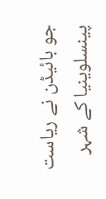جو بائیڈن نے ریاست پینسلوینیا کے شہر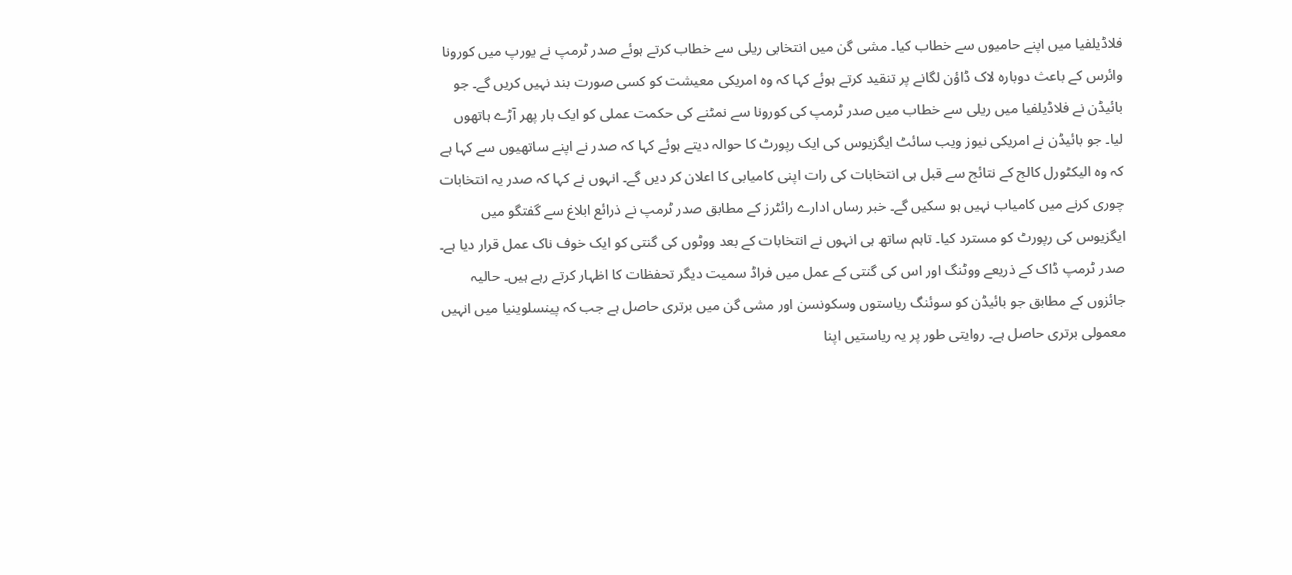فلاڈیلفیا میں اپنے حامیوں سے خطاب کیا۔ مشی گن میں انتخابی ریلی سے خطاب کرتے ہوئے صدر ٹرمپ نے یورپ میں کورونا وائرس کے باعث دوبارہ لاک ڈاؤن لگانے پر تنقید کرتے ہوئے کہا کہ وہ امریکی معیشت کو کسی صورت بند نہیں کریں گے۔ جو بائیڈن نے فلاڈیلفیا میں ریلی سے خطاب میں صدر ٹرمپ کی کورونا سے نمٹنے کی حکمت عملی کو ایک بار پھر آڑے ہاتھوں لیا۔ جو بائیڈن نے امریکی نیوز ویب سائٹ ایگزیوس کی ایک رپورٹ کا حوالہ دیتے ہوئے کہا کہ صدر نے اپنے ساتھیوں سے کہا ہے کہ وہ الیکٹورل کالج کے نتائج سے قبل ہی انتخابات کی رات اپنی کامیابی کا اعلان کر دیں گے۔ انہوں نے کہا کہ صدر یہ انتخابات چوری کرنے میں کامیاب نہیں ہو سکیں گے۔ خبر رساں ادارے رائٹرز کے مطابق صدر ٹرمپ نے ذرائع ابلاغ سے گفتگو میں ایگزیوس کی رپورٹ کو مسترد کیا۔ تاہم ساتھ ہی انہوں نے انتخابات کے بعد ووٹوں کی گنتی کو ایک خوف ناک عمل قرار دیا ہے۔ صدر ٹرمپ ڈاک کے ذریعے ووٹنگ اور اس کی گنتی کے عمل میں فراڈ سمیت دیگر تحفظات کا اظہار کرتے رہے ہیں۔ حالیہ جائزوں کے مطابق جو بائیڈن کو سوئنگ ریاستوں وسکونسن اور مشی گن میں برتری حاصل ہے جب کہ پینسلوینیا میں انہیں معمولی برتری حاصل ہے۔ روایتی طور پر یہ ریاستیں اپنا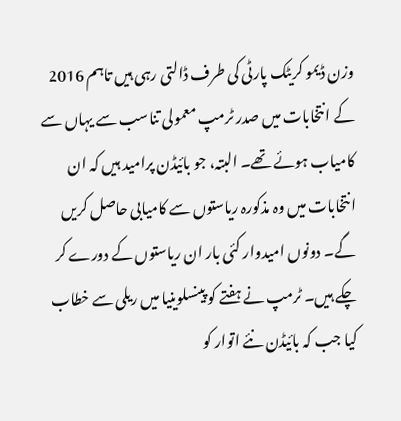وزن ڈیمو کریٹک پارٹی کی طرف ڈالتی رہی ہیں تاہم 2016 کے انتخابات میں صدر ٹرمپ معمولی تناسب سے یہاں سے کامیاب ہوئے تھے۔ البتہ، جو بائیڈن پرامید ہیں کہ ان انتخابات میں وہ مذکورہ ریاستوں سے کامیابی حاصل کریں گے۔ دونوں امیدوار کئی بار ان ریاستوں کے دورے کر چکے ہیں۔ ٹرمپ نے ہفتے کو پینسلوینیا میں ریلی سے خطاب کیا جب کہ بائیڈن نئے اتوار کو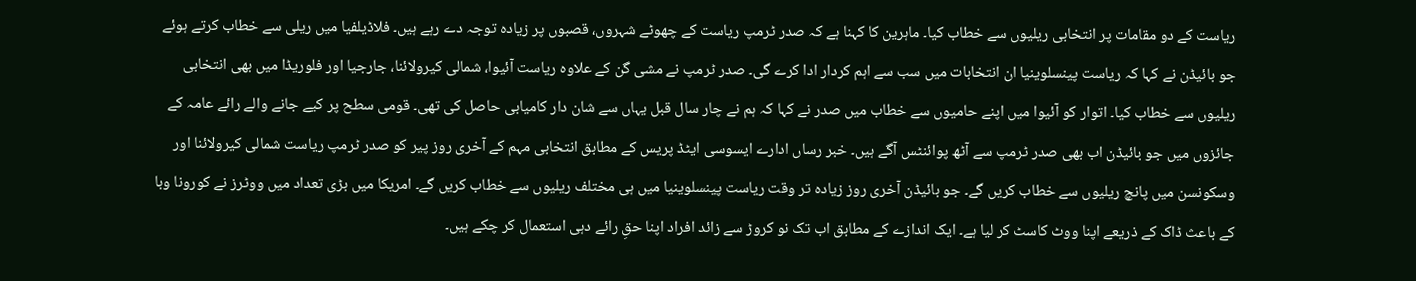ریاست کے دو مقامات پر انتخابی ریلیوں سے خطاب کیا۔ ماہرین کا کہنا ہے کہ صدر ٹرمپ ریاست کے چھوٹے شہروں، قصبوں پر زیادہ توجہ دے رہے ہیں۔ فلاڈیلفیا میں ریلی سے خطاب کرتے ہوئے جو بائیڈن نے کہا کہ ریاست پینسلوینیا ان انتخابات میں سب سے اہم کردار ادا کرے گی۔ صدر ٹرمپ نے مشی گن کے علاوہ ریاست آئیوا، شمالی کیرولائنا، جارجیا اور فلوریڈا میں بھی انتخابی ریلیوں سے خطاب کیا۔ اتوار کو آئیوا میں اپنے حامیوں سے خطاب میں صدر نے کہا کہ ہم نے چار سال قبل یہاں سے شان دار کامیابی حاصل کی تھی۔ قومی سطح پر کیے جانے والے رائے عامہ کے جائزوں میں جو بائیڈن اب بھی صدر ٹرمپ سے آٹھ پوائنٹس آگے ہیں۔ خبر رساں ادارے ایسوسی ایٹڈ پریس کے مطابق انتخابی مہم کے آخری روز پیر کو صدر ٹرمپ ریاست شمالی کیرولائنا اور وسکونسن میں پانچ ریلیوں سے خطاب کریں گے۔ جو بائیڈن آخری روز زیادہ تر وقت ریاست پینسلوینیا میں ہی مختلف ریلیوں سے خطاب کریں گے۔ امریکا میں بڑی تعداد میں ووٹرز نے کورونا وبا کے باعث ڈاک کے ذریعے اپنا ووٹ کاسٹ کر لیا ہے۔ ایک اندازے کے مطابق اب تک نو کروڑ سے زائد افراد اپنا حقِ رائے دہی استعمال کر چکے ہیں۔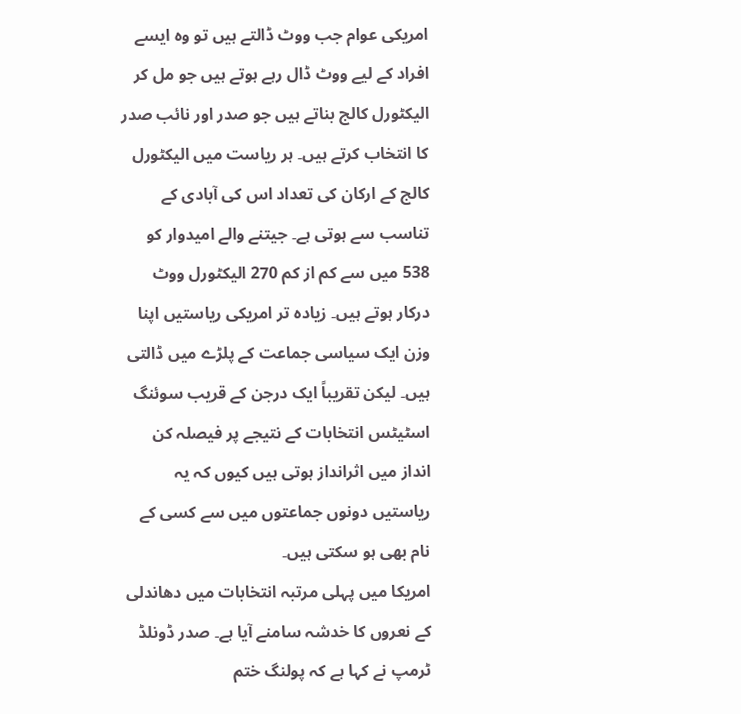امریکی عوام جب ووٹ ڈالتے ہیں تو وہ ایسے افراد کے لیے ووٹ ڈال رہے ہوتے ہیں جو مل کر الیکٹورل کالج بناتے ہیں جو صدر اور نائب صدر کا انتخاب کرتے ہیں۔ ہر ریاست میں الیکٹورل کالج کے ارکان کی تعداد اس کی آبادی کے تناسب سے ہوتی ہے۔ جیتنے والے امیدوار کو 538 میں سے کم از کم 270 الیکٹورل ووٹ درکار ہوتے ہیں۔ زیادہ تر امریکی ریاستیں اپنا وزن ایک سیاسی جماعت کے پلڑے میں ڈالتی ہیں۔ لیکن تقریباً ایک درجن کے قریب سوئنگ اسٹیٹس انتخابات کے نتیجے پر فیصلہ کن انداز میں اثرانداز ہوتی ہیں کیوں کہ یہ ریاستیں دونوں جماعتوں میں سے کسی کے نام بھی ہو سکتی ہیں۔
امریکا میں پہلی مرتبہ انتخابات میں دھاندلی کے نعروں کا خدشہ سامنے آیا ہے۔ صدر ڈونلڈ ٹرمپ نے کہا ہے کہ پولنگ ختم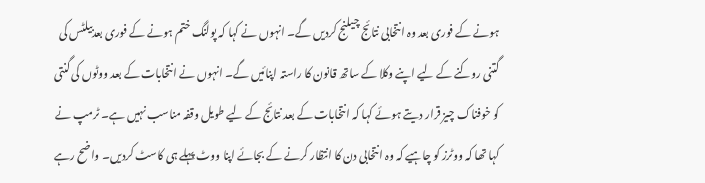ہونے کے فوری بعد وہ انتخابی نتائج چیلنج کردیں گے۔ انہوں نے کہا کہ پولنگ ختم ہونے کے فوری بعدبیلٹس کی گتنی روکنے کے لیے اپنے وکلا کے ساتھ قانون کا راستہ اپنائیں گے۔ انہوں نے انتخابات کے بعد ووٹوں کی گنتی کو خوفناک چیز قرار دیتے ہوئے کہا کہ انتخابات کے بعد نتائج کے لیے طویل وقفہ مناسب نہیں ہے۔ ٹرمپ نے کہا تھا کہ ووٹرز کو چاہیے کہ وہ انتخابی دن کا انتظار کرنے کے بجائے اپنا ووٹ پہلے ہی کاسٹ کردیں۔ واضح رہے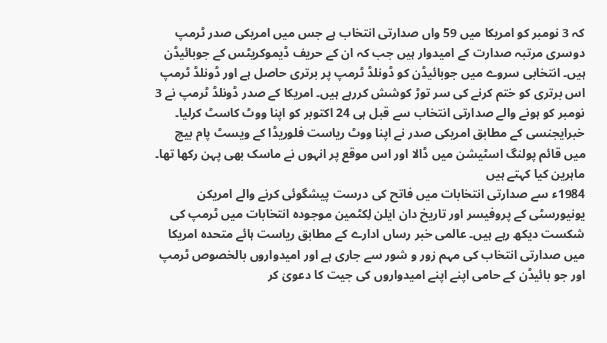کہ 3 نومبر کو امریکا میں 59 واں صدارتی انتخاب ہے جس میں امریکی صدر ٹرمپ دوسری مرتبہ صدارت کے امیدوار ہیں جب کہ ان کے حریف ڈیموکریٹس کے جوبائیڈن ہیں۔ انتخابی سروے میں جوبائیڈن کو ڈونلڈ ٹرمپ پر برتری حاصل ہے اور ڈونلڈ ٹرمپ اس برتری کو ختم کرنے کی سر توڑ کوشش کررہے ہیں۔ امریکا کے صدر ڈونلڈ ٹرمپ نے 3 نومبر کو ہونے والے صدارتی انتخاب سے قبل ہی 24 اکتوبر کو اپنا ووٹ کاسٹ کرلیا۔ خبرایجنسی کے مطابق امریکی صدر نے اپنا ووٹ ریاست فلوریڈا کے ویسٹ پام بیچ میں قائم پولنگ اسٹیشن میں ڈالا اور اس موقع پر انہوں نے ماسک بھی پہن رکھا تھا۔
ماہرین کیا کہتے ہیں
1984ء سے صدارتی انتخابات میں فاتح کی درست پیشگوئی کرنے والے امریکن یونیورسٹی کے پروفیسر اور تاریخ دان ایلن لِکٹمین موجودہ انتخابات میں ٹرمپ کی شکست دیکھ رہے ہیں۔ عالمی خبر رساں ادارے کے مطابق ریاست ہائے متحدہ امریکا میں صدارتی انتخاب کی مہم زور و شور سے جاری ہے اور امیدواروں بالخصوص ٹرمپ اور جو بائیڈن کے حامی اپنے اپنے امیدواروں کی جیت کا دعویٰ کر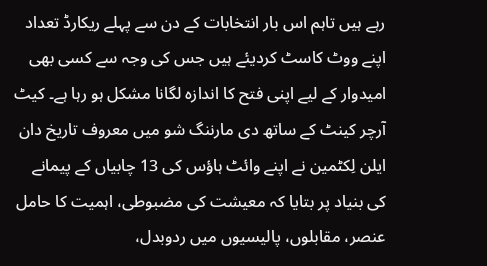رہے ہیں تاہم اس بار انتخابات کے دن سے پہلے ریکارڈ تعداد اپنے ووٹ کاسٹ کردیئے ہیں جس کی وجہ سے کسی بھی امیدوار کے لیے اپنی فتح کا اندازہ لگانا مشکل ہو رہا ہے۔ کیٹ آرچر کینٹ کے ساتھ دی مارننگ شو میں معروف تاریخ دان ایلن لِکٹمین نے اپنے وائٹ ہاؤس کی 13 چابیاں کے پیمانے کی بنیاد پر بتایا کہ معیشت کی مضبوطی، اہمیت کا حامل عنصر، مقابلوں، پالیسیوں میں ردوبدل،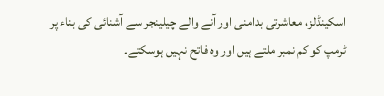اسکینڈلز، معاشرتی بدامنی اور آنے والے چیلینجر سے آشنائی کی بناء پر ٹرمپ کو کم نمبر ملتے ہیں اور وہ فاتح نہیں ہوسکتے۔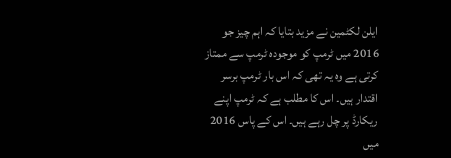ایلن لکٹمین نے مزید بتایا کہ اہم چیز جو 2016 میں ٹرمپ کو موجودہ ٹرمپ سے ممتاز کرتی ہے وہ یہ تھی کہ اس بار ٹرمپ برسر اقتدار ہیں۔ اس کا مطلب ہے کہ ٹرمپ اپنے ریکارڈ پر چل رہے ہیں۔ اس کے پاس 2016 میں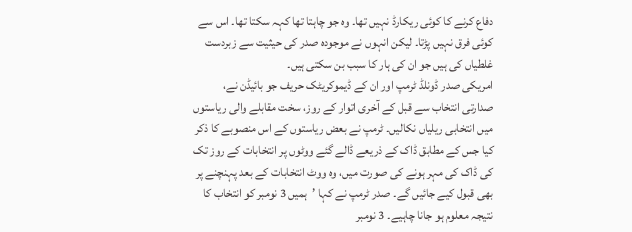دفاع کرنے کا کوئی ریکارڈ نہیں تھا۔ وہ جو چاہتا تھا کہہ سکتا تھا۔ اس سے کوئی فرق نہیں پڑتا۔ لیکن انہوں نے موجودہ صدر کی حیثیت سے زبردست غلطیاں کی ہیں جو ان کی ہار کا سبب بن سکتی ہیں۔
امریکی صدر ڈونلڈ ٹرمپ اور ان کے ڈیموکریٹک حریف جو بائیڈن نے، صدارتی انتخاب سے قبل کے آخری اتوار کے روز، سخت مقابلے والی ریاستوں میں انتخابی ریلیاں نکالیں۔ ٹرمپ نے بعض ریاستوں کے اس منصوبے کا ذکر کیا جس کے مطابق ڈاک کے ذریعے ڈالے گئے ووٹوں پر انتخابات کے روز تک کی ڈاک کی مہر ہونے کی صورت میں، وہ ووٹ انتخابات کے بعد پہنچنے پر بھی قبول کیے جائیں گے۔ صدر ٹرمپ نے کہا ’ہمیں 3 نومبر کو انتخاب کا نتیجہ معلوم ہو جانا چاہیے۔ 3 نومبر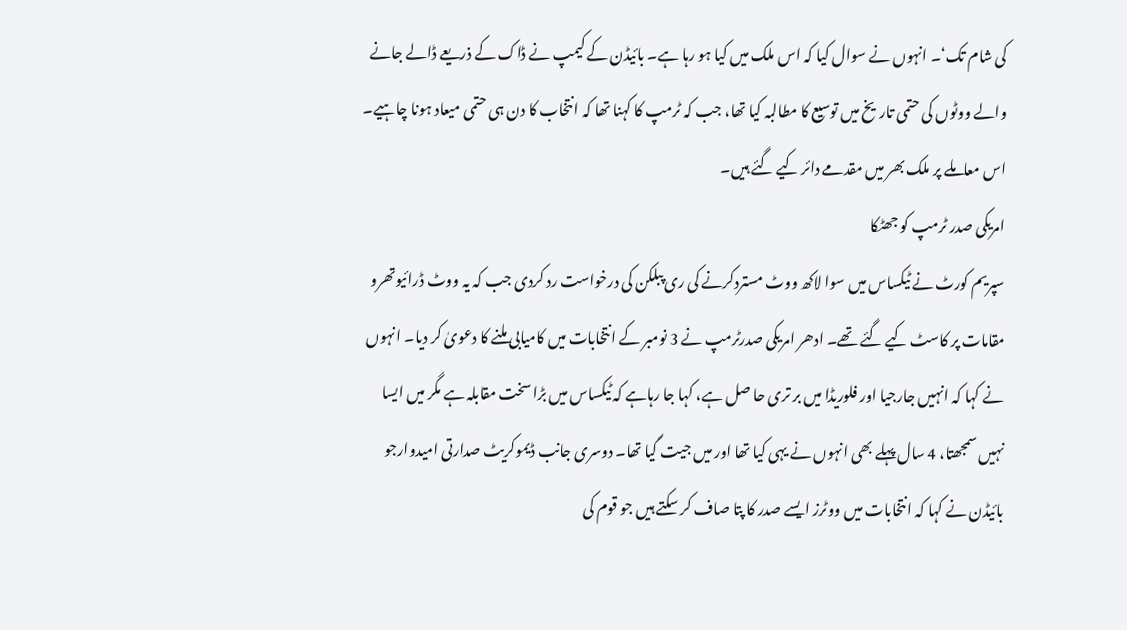کی شام تک‘۔ انہوں نے سوال کیا کہ اس ملک میں کیا ہو رہا ہے۔ بائیڈن کے کیمپ نے ڈاک کے ذریعے ڈالے جانے والے ووٹوں کی حتمی تاریخ میں توسیع کا مطالبہ کیا تھا، جب کہ ٹرمپ کا کہنا تھا کہ انتخاب کا دن ہی حتمی میعاد ہونا چاہیے۔ اس معاملے پر ملک بھر میں مقدمے دائر کیے گئے ہیں۔
امریکی صدر ٹرمپ کو جھٹکا
سپریم کورٹ نے ٹیکساس میں سوا لاکھ ووٹ مستردکرنے کی ری پبلکن کی درخواست رد کردی جب کہ یہ ووٹ ڈرائیوتھرو مقامات پر کاسٹ کیے گئے تھے۔ ادھر امریکی صدرٹرمپ نے 3 نومبر کے انتخابات میں کامیابی ملنے کا دعویٰ کر دیا۔ انہوں نے کہا کہ انہیں جارجیا اور فلوریڈا میں بر تری حا صل ہے، کہا جا رہاہے کہ ٹیکساس میں بڑا سخت مقابلہ ہے مگر میں ایسا نہیں سمجھتا، 4 سال پہلے بھی انہوں نے یہی کیا تھا اور میں جیت گیا تھا۔ دوسری جانب ڈیموکریٹ صدارتی امیدوارجو بائیڈن نے کہا کہ انتخابات میں ووٹرز ایسے صدر کا پتا صاف کر سکتے ہیں جو قوم کی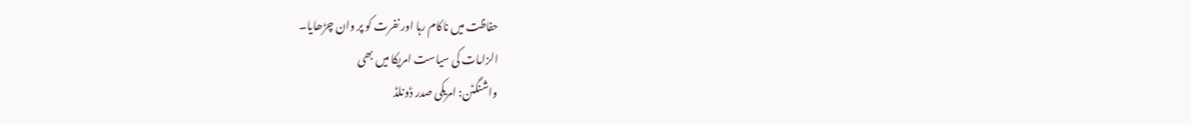حفاظت میں ناکام رہا اور نفرت کو پر وان چڑھایا۔
الزامات کی سیاست امریکا میں بھی
واشنگٹن: امریکی صدر ڈونلڈ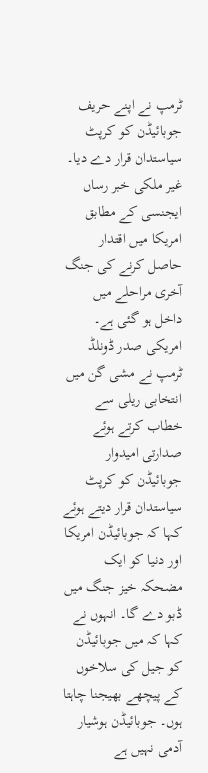ٹرمپ نے اپنے حریف جوبائیڈن کو کرپٹ سیاستدان قرار دے دیا۔ غیر ملکی خبر رساں ایجنسی کے مطابق امریکا میں اقتدار حاصل کرنے کی جنگ آخری مراحلے میں داخل ہو گئی ہے۔ امریکی صدر ڈونلڈ ٹرمپ نے مشی گن میں انتخابی ریلی سے خطاب کرتے ہوئے صدارتی امیدوار جوبائیڈن کو کرپٹ سیاستدان قرار دیتے ہوئے کہا کہ جوبائیڈن امریکا اور دنیا کو ایک مضحکہ خیز جنگ میں ڈبو دے گا۔ انہوں نے کہا کہ میں جوبائیڈن کو جیل کی سلاخوں کے پیچھے بھیجنا چاہتا ہوں۔ جوبائیڈن ہوشیار آدمی نہیں ہے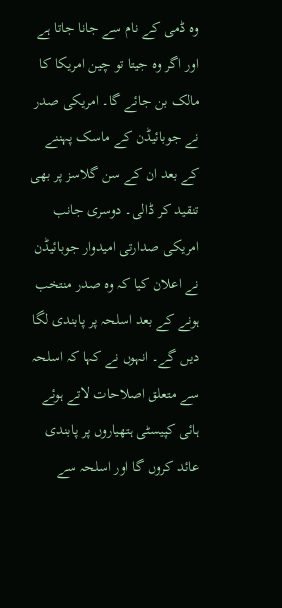وہ ڈمی کے نام سے جانا جاتا ہے اور اگر وہ جیتا تو چین امریکا کا مالک بن جائے گا۔ امریکی صدر نے جوبائیڈن کے ماسک پہننے کے بعد ان کے سن گلاسز پر بھی تنقید کر ڈالی۔ دوسری جانب امریکی صدارتی امیدوار جوبائیڈن نے اعلان کیا کہ وہ صدر منتخب ہونے کے بعد اسلحہ پر پابندی لگا دیں گے۔ انہوں نے کہا کہ اسلحہ سے متعلق اصلاحات لاتے ہوئے ہائی کپیسٹی ہتھیاروں پر پابندی عائد کروں گا اور اسلحہ سے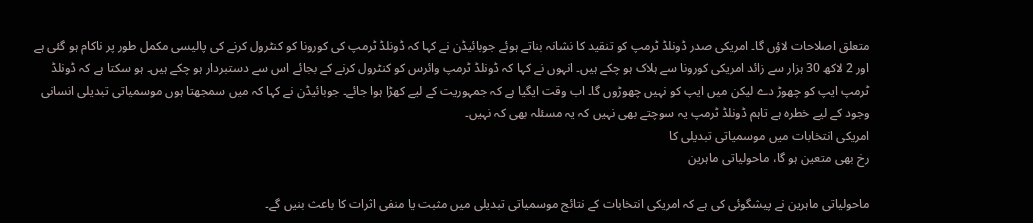متعلق اصلاحات لاؤں گا۔ امریکی صدر ڈونلڈ ٹرمپ کو تنقید کا نشانہ بناتے ہوئے جوبائیڈن نے کہا کہ ڈونلڈ ٹرمپ کی کورونا کو کنٹرول کرنے کی پالیسی مکمل طور پر ناکام ہو گئی ہے اور 2 لاکھ 30 ہزار سے زائد امریکی کورونا سے ہلاک ہو چکے ہیں۔ انہوں نے کہا کہ ڈونلڈ ٹرمپ وائرس کو کنٹرول کرنے کے بجائے اس سے دستبردار ہو چکے ہیں۔ ہو سکتا ہے کہ ڈونلڈ ٹرمپ ایپ کو چھوڑ دے لیکن میں ایپ کو نہیں چھوڑوں گا۔ اب وقت ایگیا ہے کہ جمہوریت کے لیے کھڑا ہوا جائے۔ جوبائیڈن نے کہا کہ میں سمجھتا ہوں موسمیاتی تبدیلی انسانی وجود کے لیے خطرہ ہے تاہم ڈونلڈ ٹرمپ یہ سوچتے بھی نہیں کہ یہ مسئلہ بھی کہ نہیں۔
امریکی انتخابات میں موسمیاتی تبدیلی کا
رخ بھی متعین ہو گا، ماحولیاتی ماہرین

ماحولیاتی ماہرین نے پیشگوئی کی ہے کہ امریکی انتخابات کے نتائج موسمیاتی تبدیلی میں مثبت یا منفی اثرات کا باعث بنیں گے۔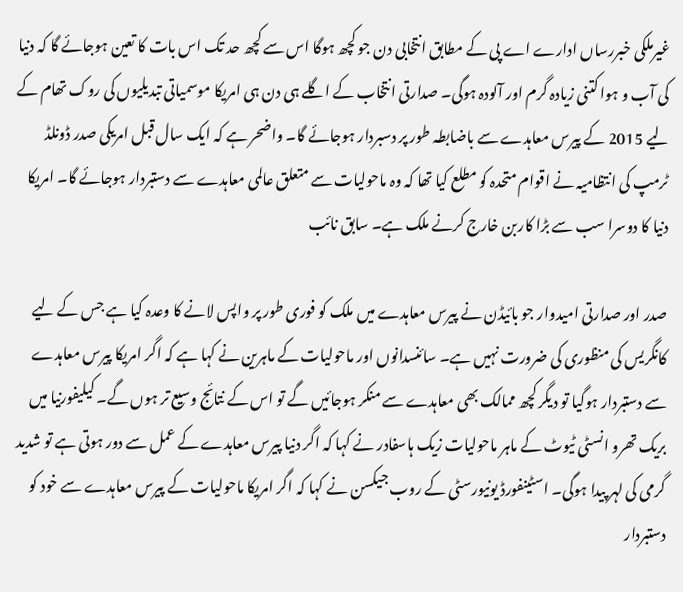غیرملکی خبررساں ادارے اے پی کے مطابق انتخابی دن جو کچھ ہوگا اس سے کچھ حد تک اس بات کا تعین ہوجائے گا کہ دنیا کی آب و ہوا کتنی زیادہ گرم اور آلودہ ہوگی۔ صدارتی انتخاب کے اگلے ہی دن ہی امریکا موسمیاتی تبدیلیوں کی روک تھام کے لیے 2015 کے پیرس معاہدے سے باضابطہ طور پر دسبردار ہوجائے گا۔ واضحر ہے کہ ایک سال قبل امریکی صدر ڈونلڈ ٹرمپ کی انتظامیہ نے اقوام متحدہ کو مطلع کیا تھا کہ وہ ماحولیات سے متعلق عالمی معاہدے سے دستبردار ہوجائے گا۔ امریکا دنیا کا دوسرا سب سے بڑا کاربن خارج کرنے ملک ہے۔ سابق نائب

صدر اور صدارتی امیدوار جو بائیڈن نے پیرس معاہدے میں ملک کو فوری طور پر واپس لانے کا وعدہ کیا ہے جس کے لیے کانگریس کی منظوری کی ضرورت نہیں ہے۔ سائنسدانوں اور ماحولیات کے ماہرین نے کہا ہے کہ اگر امریکا پیرس معاہدے سے دستبردار ہوگیا تو دیگر کچھ ممالک بھی معاہدے سے منکر ہوجائیں گے تو اس کے نتائج وسیع تر ہوں گے۔ کیلیفورنیا میں بریک تھرو انسٹی ٹیوٹ کے ماہر ماحولیات زیک ہاسفادر نے کہا کہ اگر دنیا پیرس معاہدے کے عمل سے دور ہوتی ہے تو شدید گرمی کی لہر پیدا ہوگی۔ اسٹینفورڈ یونیورسٹی کے روب جیکسن نے کہا کہ اگر امریکا ماحولیات کے پیرس معاہدے سے خود کو دستبردار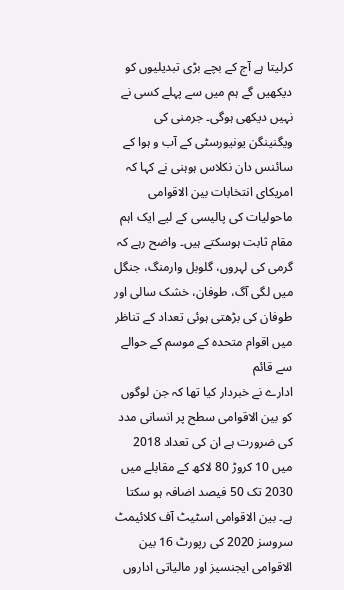کرلیتا ہے آج کے بچے بڑی تبدیلیوں کو دیکھیں گے ہم میں سے پہلے کسی نے نہیں دیکھی ہوگی۔ جرمنی کی ویگنینگن یونیورسٹی کے آب و ہوا کے سائنس دان نکلاس ہوہنی نے کہا کہ امریکای انتخابات بین الاقوامی ماحولیات کی پالیسی کے لیے ایک اہم مقام ثابت ہوسکتے ہیں۔ واضح رہے کہ گرمی کی لہروں، گلوبل وارمنگ، جنگل میں لگی آگ، طوفان، خشک سالی اور طوفان کی بڑھتی ہوئی تعداد کے تناظر میں اقوام متحدہ کے موسم کے حوالے سے قائم
ادارے نے خبردار کیا تھا کہ جن لوگوں کو بین الاقوامی سطح پر انسانی مدد کی ضرورت ہے ان کی تعداد 2018 میں 10 کروڑ 80 لاکھ کے مقابلے میں 2030 تک 50 فیصد اضافہ ہو سکتا ہے۔ بین الاقوامی اسٹیٹ آف کلائیمٹ سروسز 2020 کی رپورٹ 16 بین الاقوامی ایجنسیز اور مالیاتی اداروں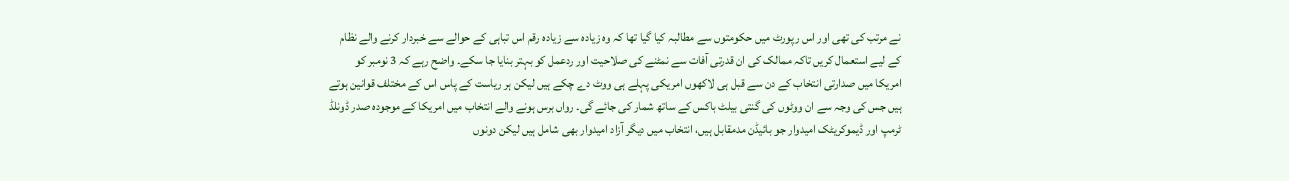نے مرتب کی تھی اور اس رپورٹ میں حکومتوں سے مطالبہ کیا گیا تھا کہ وہ زیادہ سے زیادہ رقم اس تباہی کے حوالے سے خبردار کرنے والے نظام کے لیے استعمال کریں تاکہ ممالک کی ان قدرتی آفات سے نمٹنے کی صلاحیت اور ردعمل کو بہتر بنایا جا سکے۔ واضح رہے کہ 3 نومبر کو امریکا میں صدارتی انتخاب کے دن سے قبل ہی لاکھوں امریکی پہلے ہی ووٹ دے چکے ہیں لیکن ہر ریاست کے پاس اس کے مختلف قوانین ہوتے ہیں جس کی وجہ سے ان ووٹوں کی گنتی بیلٹ باکس کے ساتھ شمار کی جائے گی۔ رواں برس ہونے والے انتخاب میں امریکا کے موجودہ صدر ڈونلڈ ٹرمپ اور ڈیموکریٹک امیدوار جو بائیڈن مدمقابل ہیں، انتخاب میں دیگر آزاد امیدوار بھی شامل ہیں لیکن دونوں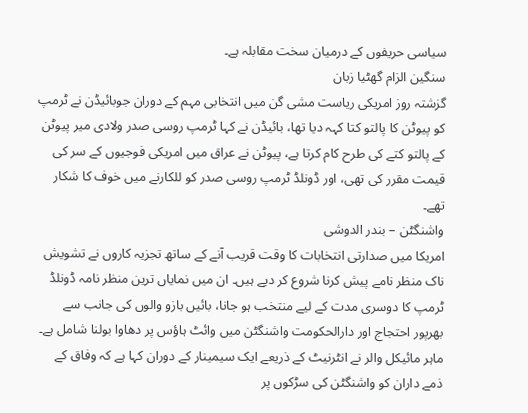سیاسی حریفوں کے درمیان سخت مقابلہ ہے۔
سنگین الزام گھٹیا زبان
گزشتہ روز امریکی ریاست مشی گن میں انتخابی مہم کے دوران جوبائیڈن نے ٹرمپ کو پیوٹن کا پالتو کتا کہہ دیا تھا، بائیڈن نے کہا ٹرمپ روسی صدر ولادی میر پیوٹن کے پالتو کتے کی طرح کام کرتا ہے، پیوٹن نے عراق میں امریکی فوجیوں کے سر کی قیمت مقرر کی تھی، اور ڈونلڈ ٹرمپ روسی صدر کو للکارنے میں خوف کا شکار تھے۔
واشنگٹن – بندر الدوشی
امریکا میں صدارتی انتخابات کا وقت قریب آنے کے ساتھ تجزیہ کاروں نے تشویش ناک منظر نامے پیش کرنا شروع کر دیے ہیں۔ ان میں نمایاں ترین منظر نامہ ڈونلڈ ٹرمپ کا دوسری مدت کے لیے منتخب ہو جانا، بائیں بازو والوں کی جانب سے بھرپور احتجاج اور دارالحکومت واشنگٹن میں وائٹ ہاؤس پر دھاوا بولنا شامل ہے۔ ماہر مائیکل والر نے انٹرنیٹ کے ذریعے ایک سیمینار کے دوران کہا ہے کہ وفاق کے ذمے داران کو واشنگٹن کی سڑکوں پر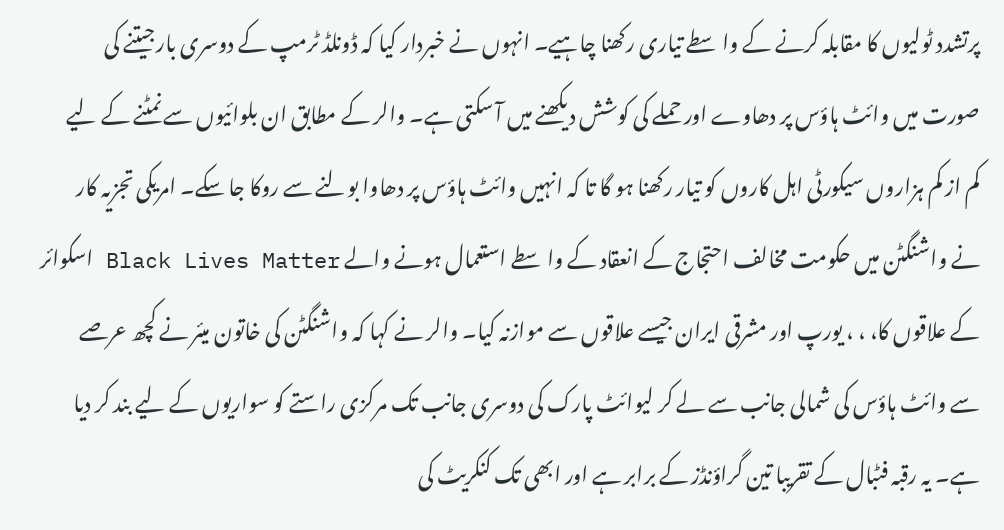پرتشدد ٹولیوں کا مقابلہ کرنے کے واسطے تیاری رکھنا چاہیے۔ انہوں نے خبردار کیا کہ ڈونلڈ ٹرمپ کے دوسری بار جیتنے کی صورت میں وائٹ ہاؤس پر دھاوے اور حملے کی کوشش دیکھنے میں آ سکتی ہے۔ والر کے مطابق ان بلوائیوں سے نمٹنے کے لیے کم از کم ہزاروں سیکورٹی اہل کاروں کو تیار رکھنا ہو گا تا کہ انہیں وائٹ ہاؤس پر دھاوا بولنے سے روکا جا سکے۔ امریکی تجزیہ کار نے واشنگٹن میں حکومت مخالف احتجاج کے انعقاد کے واسطے استعمال ہونے والے Black Lives Matter اسکوائر کے علاقوں کا، ، ، یورپ اور مشرقی ایران جیسے علاقوں سے موازنہ کیا۔ والر نے کہا کہ واشنگٹن کی خاتون میئر نے کچھ عرصے سے وائٹ ہاؤس کی شمالی جانب سے لے کر لیوائٹ پارک کی دوسری جانب تک مرکزی راستے کو سواریوں کے لیے بند کر دیا ہے۔ یہ رقبہ فٹبال کے تقریبا تین گراؤنڈز کے برابر ہے اور ابھی تک کنکریٹ کی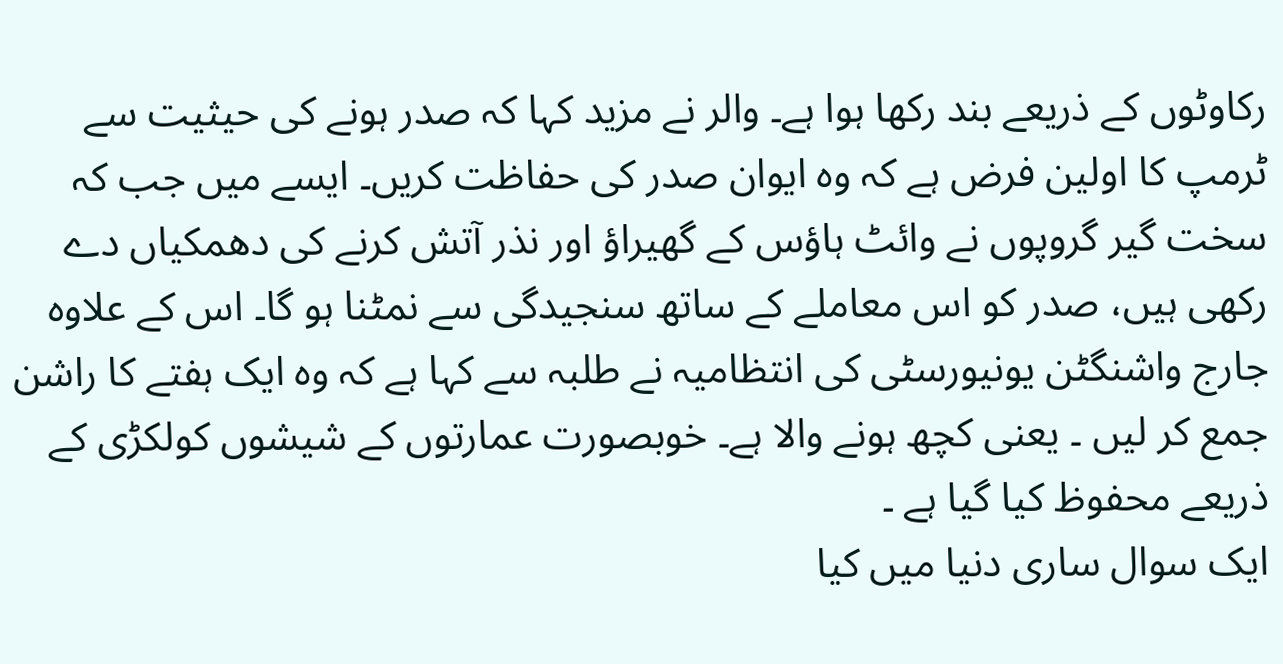رکاوٹوں کے ذریعے بند رکھا ہوا ہے۔ والر نے مزید کہا کہ صدر ہونے کی حیثیت سے ٹرمپ کا اولین فرض ہے کہ وہ ایوان صدر کی حفاظت کریں۔ ایسے میں جب کہ سخت گیر گروپوں نے وائٹ ہاؤس کے گھیراؤ اور نذر آتش کرنے کی دھمکیاں دے رکھی ہیں، صدر کو اس معاملے کے ساتھ سنجیدگی سے نمٹنا ہو گا۔ اس کے علاوہ جارج واشنگٹن یونیورسٹی کی انتظامیہ نے طلبہ سے کہا ہے کہ وہ ایک ہفتے کا راشن جمع کر لیں ۔ یعنی کچھ ہونے والا ہے۔ خوبصورت عمارتوں کے شیشوں کولکڑی کے ذریعے محفوظ کیا گیا ہے ۔
ایک سوال ساری دنیا میں کیا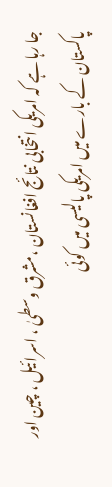جا رہا ہے کہ امریکی انتخابی نتائج افغانستان ،مشرق وسطیٰ ، اسرائیل ، چین اور پاکستان کے بارے میں امریکی پالیسی میں کوئی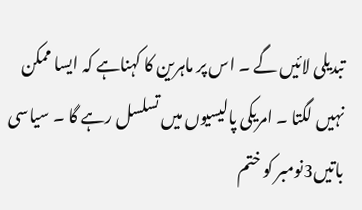تبدیلی لائیں گے ۔ اس پر ماہرین کا کہناہے کہ ایسا ممکن نہیں لگتا ۔ امریکی پالیسیوں میں تسلسل رہے گا ۔ سیاسی باتیں3نومبر کو ختم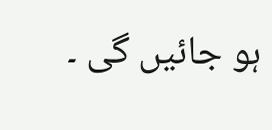ہو جائیں گی ۔